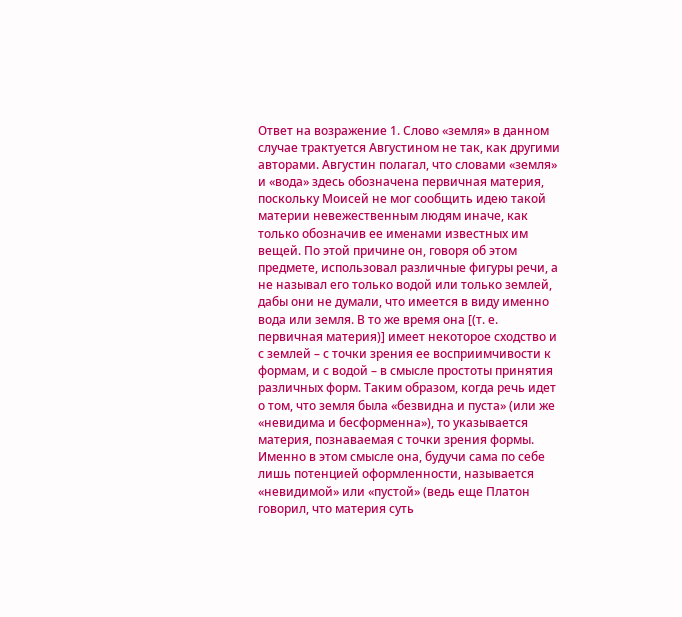Ответ на возражение 1. Слово «земля» в данном случае трактуется Августином не так, как другими авторами. Августин полагал, что словами «земля» и «вода» здесь обозначена первичная материя, поскольку Моисей не мог сообщить идею такой материи невежественным людям иначе, как только обозначив ее именами известных им вещей. По этой причине он, говоря об этом предмете, использовал различные фигуры речи, а не называл его только водой или только землей, дабы они не думали, что имеется в виду именно вода или земля. В то же время она [(т. е. первичная материя)] имеет некоторое сходство и с землей – с точки зрения ее восприимчивости к формам, и с водой – в смысле простоты принятия различных форм. Таким образом, когда речь идет о том, что земля была «безвидна и пуста» (или же «невидима и бесформенна»), то указывается материя, познаваемая с точки зрения формы. Именно в этом смысле она, будучи сама по себе лишь потенцией оформленности, называется «невидимой» или «пустой» (ведь еще Платон говорил, что материя суть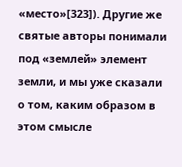«место»[323]). Другие же святые авторы понимали под «землей» элемент земли, и мы уже сказали о том, каким образом в этом смысле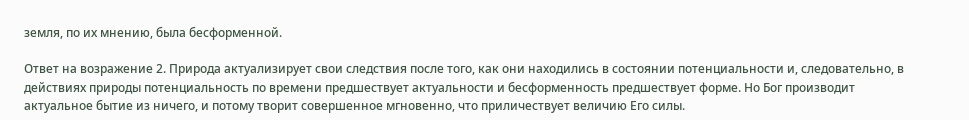земля, по их мнению, была бесформенной.

Ответ на возражение 2. Природа актуализирует свои следствия после того, как они находились в состоянии потенциальности и, следовательно, в действиях природы потенциальность по времени предшествует актуальности и бесформенность предшествует форме. Но Бог производит актуальное бытие из ничего, и потому творит совершенное мгновенно, что приличествует величию Его силы.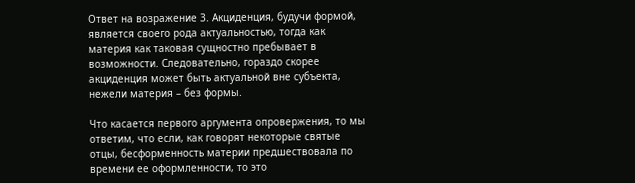Ответ на возражение 3. Акциденция, будучи формой, является своего рода актуальностью, тогда как материя как таковая сущностно пребывает в возможности. Следовательно, гораздо скорее акциденция может быть актуальной вне субъекта, нежели материя – без формы.

Что касается первого аргумента опровержения, то мы ответим, что если, как говорят некоторые святые отцы, бесформенность материи предшествовала по времени ее оформленности, то это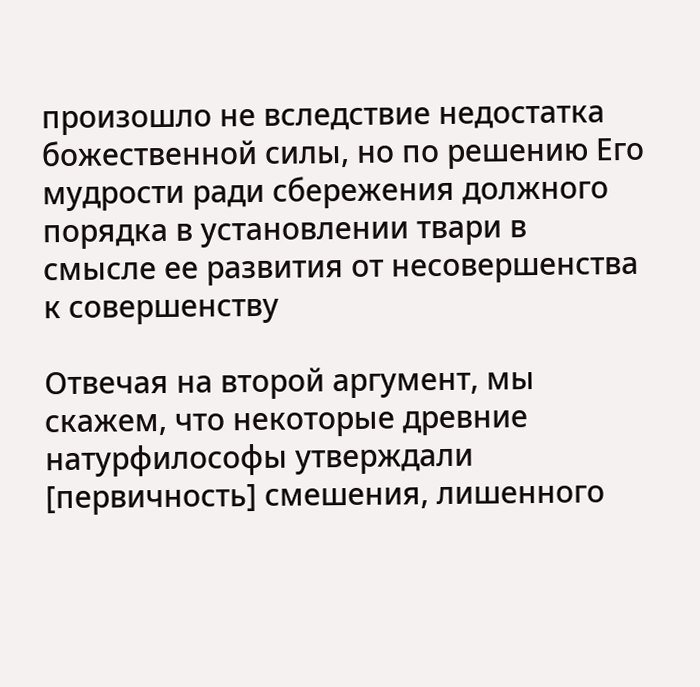произошло не вследствие недостатка божественной силы, но по решению Его мудрости ради сбережения должного порядка в установлении твари в смысле ее развития от несовершенства к совершенству

Отвечая на второй аргумент, мы скажем, что некоторые древние натурфилософы утверждали [первичность] смешения, лишенного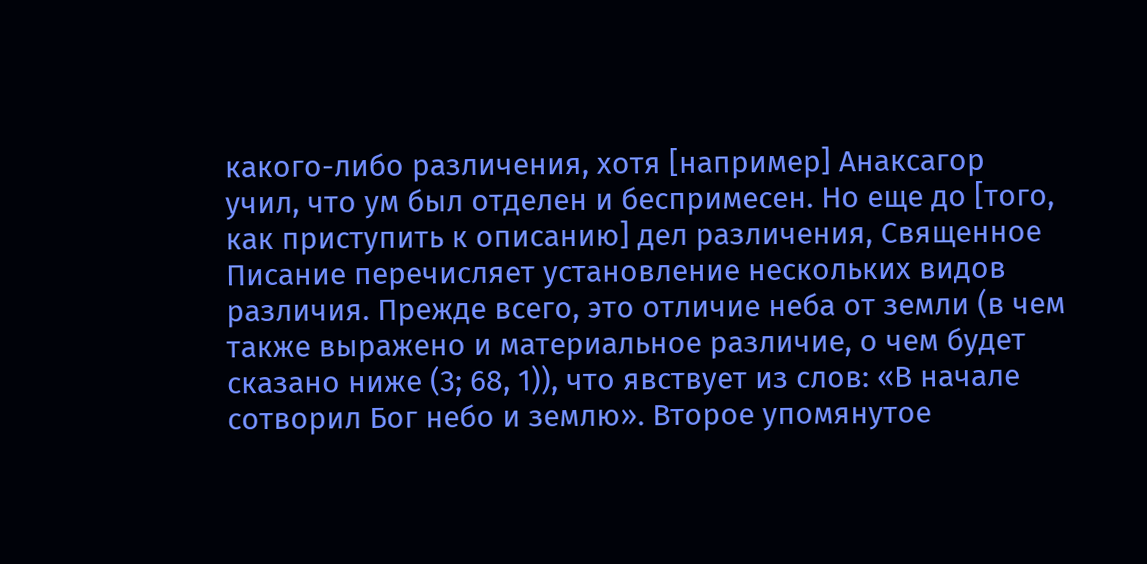какого-либо различения, хотя [например] Анаксагор учил, что ум был отделен и беспримесен. Но еще до [того, как приступить к описанию] дел различения, Священное Писание перечисляет установление нескольких видов различия. Прежде всего, это отличие неба от земли (в чем также выражено и материальное различие, о чем будет сказано ниже (3; 68, 1)), что явствует из слов: «В начале сотворил Бог небо и землю». Второе упомянутое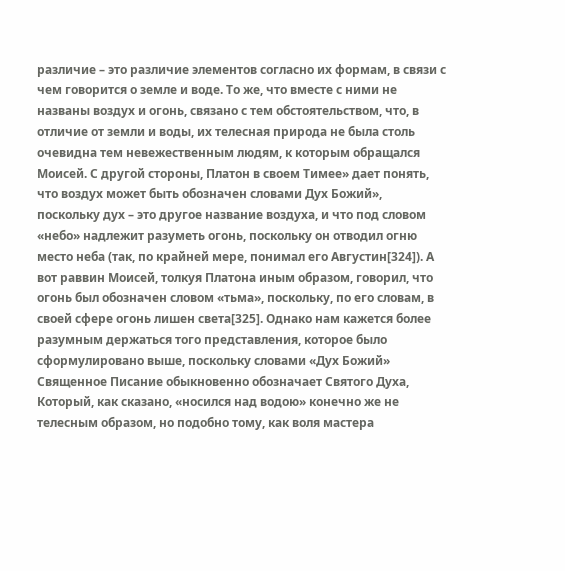различие – это различие элементов согласно их формам, в связи с чем говорится о земле и воде. То же, что вместе с ними не названы воздух и огонь, связано с тем обстоятельством, что, в отличие от земли и воды, их телесная природа не была столь очевидна тем невежественным людям, к которым обращался Моисей. С другой стороны, Платон в своем Тимее» дает понять, что воздух может быть обозначен словами Дух Божий», поскольку дух – это другое название воздуха, и что под словом «небо» надлежит разуметь огонь, поскольку он отводил огню место неба (так, по крайней мере, понимал его Августин[324]). А вот раввин Моисей, толкуя Платона иным образом, говорил, что огонь был обозначен словом «тьма», поскольку, по его словам, в своей сфере огонь лишен света[325]. Однако нам кажется более разумным держаться того представления, которое было сформулировано выше, поскольку словами «Дух Божий» Священное Писание обыкновенно обозначает Святого Духа, Который, как сказано, «носился над водою» конечно же не телесным образом, но подобно тому, как воля мастера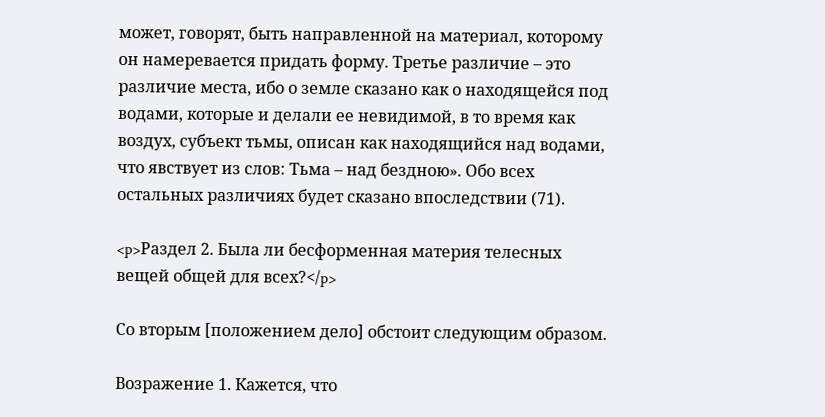может, говорят, быть направленной на материал, которому он намеревается придать форму. Третье различие – это различие места, ибо о земле сказано как о находящейся под водами, которые и делали ее невидимой, в то время как воздух, субъект тьмы, описан как находящийся над водами, что явствует из слов: Тьма – над бездною». Обо всех остальных различиях будет сказано впоследствии (71).

<p>Раздел 2. Была ли бесформенная материя телесных вещей общей для всех?</p>

Со вторым [положением дело] обстоит следующим образом.

Возражение 1. Кажется, что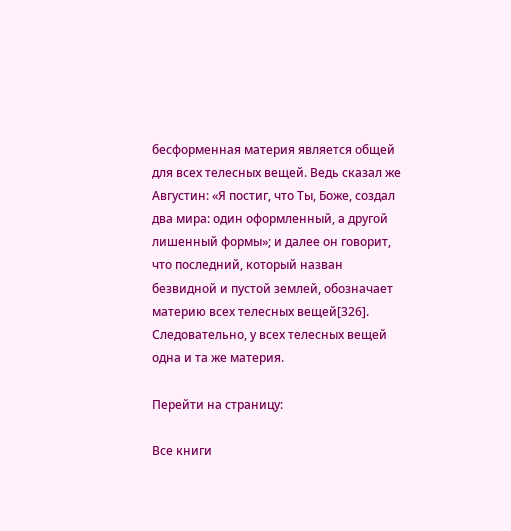бесформенная материя является общей для всех телесных вещей. Ведь сказал же Августин: «Я постиг, что Ты, Боже, создал два мира: один оформленный, а другой лишенный формы»; и далее он говорит, что последний, который назван безвидной и пустой землей, обозначает материю всех телесных вещей[326]. Следовательно, у всех телесных вещей одна и та же материя.

Перейти на страницу:

Все книги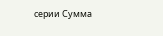серии Сумма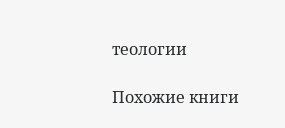теологии

Похожие книги